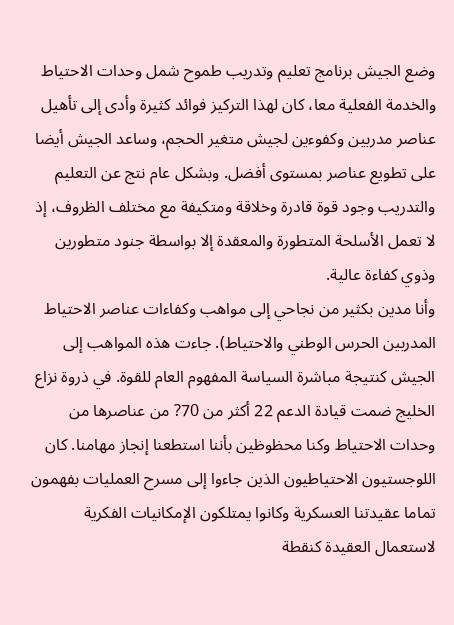وضع الجيش برنامج تعليم وتدريب طموح شمل وحدات الاحتياط والخدمة الفعلية معا، كان لهذا التركيز فوائد كثيرة وأدى إلى تأهيل عناصر مدربين وكفوءين لجيش متغير الحجم، وساعد الجيش أيضا على تطويع عناصر بمستوى أفضل. وبشكل عام نتج عن التعليم والتدريب وجود قوة قادرة وخلاقة ومتكيفة مع مختلف الظروف، إذ لا تعمل الأسلحة المتطورة والمعقدة إلا بواسطة جنود متطورين وذوي كفاءة عالية.
وأنا مدين بكثير من نجاحي إلى مواهب وكفاءات عناصر الاحتياط المدربين الحرس الوطني والاحتياط). جاءت هذه المواهب إلى الجيش كنتيجة مباشرة السياسة المفهوم العام للقوة. في ذروة نزاع الخليج ضمت قيادة الدعم 22 أكثر من 70? من عناصرها من وحدات الاحتياط وكنا محظوظين بأننا استطعنا إنجاز مهامنا. كان اللوجستيون الاحتياطيون الذين جاءوا إلى مسرح العمليات بفهمون تماما عقيدتنا العسكرية وكانوا يمتلكون الإمكانيات الفكرية لاستعمال العقيدة كنقطة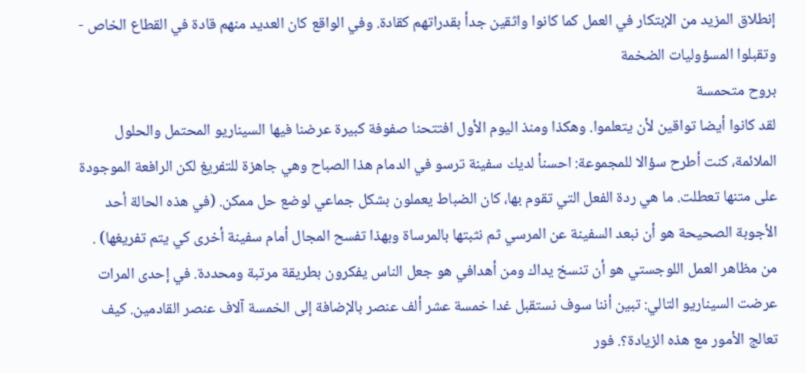إنطلاق المزيد من الإبتكار في العمل كما كانوا واثقين جدأ بقدراتهم كقادة. وفي الواقع كان العديد منهم قادة في القطاع الخاص - وتقبلوا المسؤوليات الضخمة
بروح متحمسة
لقد كانوا أيضا تواقين لأن يتعلموا. وهكذا ومنذ اليوم الأول افتتحنا صفوفة كبيرة عرضنا فيها السيناريو المحتمل والحلول الملائمة، كنت أطرح سؤالا للمجموعة: احسنأ لديك سفينة ترسو في الدمام هذا الصباح وهي جاهزة للتفريغ لكن الرافعة الموجودة على متنها تعطلت. ما هي ردة الفعل التي تقوم بها، كان الضباط يعملون بشكل جماعي لوضع حل ممكن. (في هذه الحالة أحد الأجوبة الصحيحة هو أن نبعد السفينة عن المرسي ثم نثبتها بالمرساة وبهذا تفسح المجال أمام سفينة أخرى كي يتم تفريغها) .
من مظاهر العمل اللوجستي هو أن تنسخ يداك ومن أهدافي هو جعل الناس يفكرون بطريقة مرتبة ومحددة. في إحدى المرات عرضت السيناريو التالي: تبين أننا سوف نستقبل غدا خمسة عشر ألف عنصر بالإضافة إلى الخمسة آلاف عنصر القادمين. كيف تعالج الأمور مع هذه الزيادة؟. فور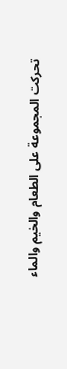تحركت المجموعة على الطعام والخيم والماء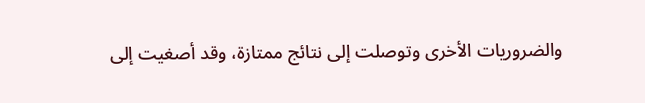والضروريات الأخرى وتوصلت إلى نتائج ممتازة، وقد أصغيت إلى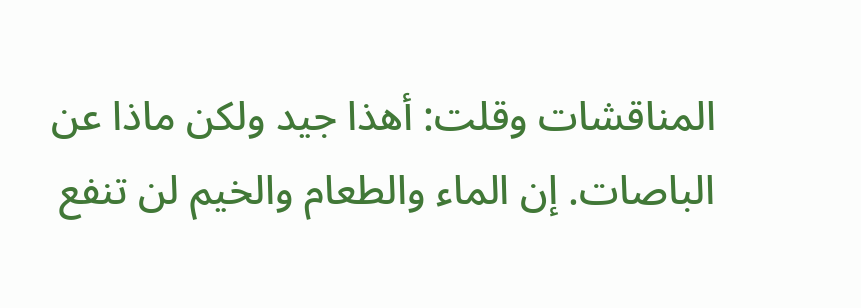المناقشات وقلت: أهذا جيد ولكن ماذا عن الباصات. إن الماء والطعام والخيم لن تنفع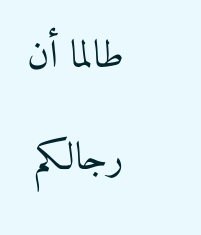طالما أن رجالكم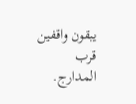يبقون واقفين قرب المدارج.